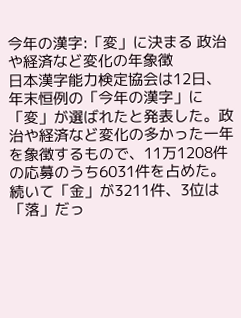今年の漢字:「変」に決まる 政治や経済など変化の年象徴
日本漢字能力検定協会は12日、年末恒例の「今年の漢字」に「変」が選ばれたと発表した。政治や経済など変化の多かった一年を象徴するもので、11万1208件の応募のうち6031件を占めた。続いて「金」が3211件、3位は「落」だっ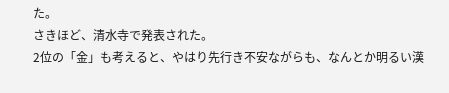た。
さきほど、清水寺で発表された。
2位の「金」も考えると、やはり先行き不安ながらも、なんとか明るい漢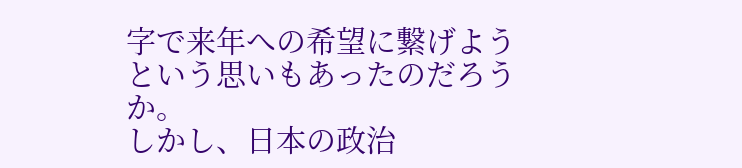字で来年への希望に繋げようという思いもあったのだろうか。
しかし、日本の政治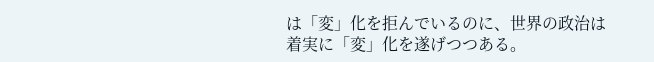は「変」化を拒んでいるのに、世界の政治は着実に「変」化を遂げつつある。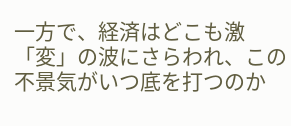一方で、経済はどこも激「変」の波にさらわれ、この不景気がいつ底を打つのか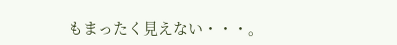もまったく見えない・・・。